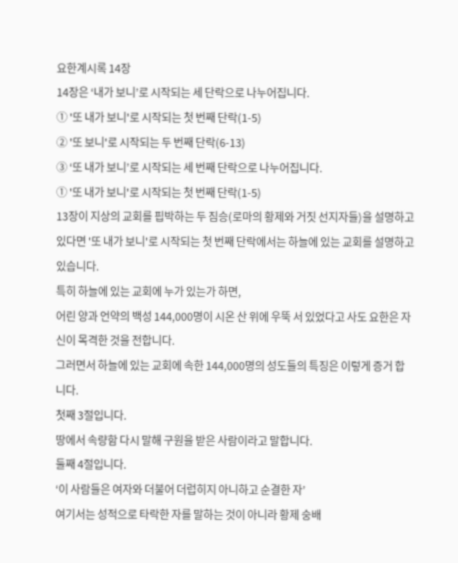요한계시록 14장
14장은 ‘내가 보니’로 시작되는 세 단락으로 나누어집니다.
➀ '또 내가 보니'로 시작되는 첫 번째 단락(1-5)
➁ '또 보니'로 시작되는 두 번째 단락(6-13)
➂ ‘또 내가 보니’로 시작되는 세 번째 단락으로 나누어집니다.
➀ '또 내가 보니'로 시작되는 첫 번째 단락(1-5)
13장이 지상의 교회를 핍박하는 두 짐승(로마의 황제와 거짓 선지자들)을 설명하고 있다면 '또 내가 보니'로 시작되는 첫 번째 단락에서는 하늘에 있는 교회를 설명하고 있습니다.
특히 하늘에 있는 교회에 누가 있는가 하면,
어린 양과 언약의 백성 144,000명이 시온 산 위에 우뚝 서 있었다고 사도 요한은 자신이 목격한 것을 전합니다.
그러면서 하늘에 있는 교회에 속한 144,000명의 성도들의 특징은 이렇게 증거 합니다.
첫째 3절입니다.
땅에서 속량함 다시 말해 구원을 받은 사람이라고 말합니다.
둘째 4절입니다.
‘이 사람들은 여자와 더불어 더럽히지 아니하고 순결한 자’
여기서는 성적으로 타락한 자를 말하는 것이 아니라 황제 숭배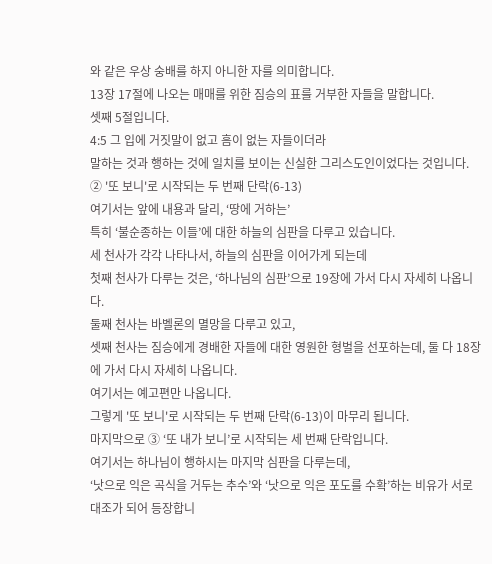와 같은 우상 숭배를 하지 아니한 자를 의미합니다.
13장 17절에 나오는 매매를 위한 짐승의 표를 거부한 자들을 말합니다.
셋째 5절입니다.
4:5 그 입에 거짓말이 없고 흠이 없는 자들이더라
말하는 것과 행하는 것에 일치를 보이는 신실한 그리스도인이었다는 것입니다.
➁ '또 보니'로 시작되는 두 번째 단락(6-13)
여기서는 앞에 내용과 달리, ‘땅에 거하는’
특히 ‘불순종하는 이들’에 대한 하늘의 심판을 다루고 있습니다.
세 천사가 각각 나타나서, 하늘의 심판을 이어가게 되는데
첫째 천사가 다루는 것은, ‘하나님의 심판’으로 19장에 가서 다시 자세히 나옵니다.
둘째 천사는 바벨론의 멸망을 다루고 있고,
셋째 천사는 짐승에게 경배한 자들에 대한 영원한 형벌을 선포하는데, 둘 다 18장에 가서 다시 자세히 나옵니다.
여기서는 예고편만 나옵니다.
그렇게 '또 보니'로 시작되는 두 번째 단락(6-13)이 마무리 됩니다.
마지막으로 ➂ ‘또 내가 보니’로 시작되는 세 번째 단락입니다.
여기서는 하나님이 행하시는 마지막 심판을 다루는데,
‘낫으로 익은 곡식을 거두는 추수’와 ‘낫으로 익은 포도를 수확’하는 비유가 서로 대조가 되어 등장합니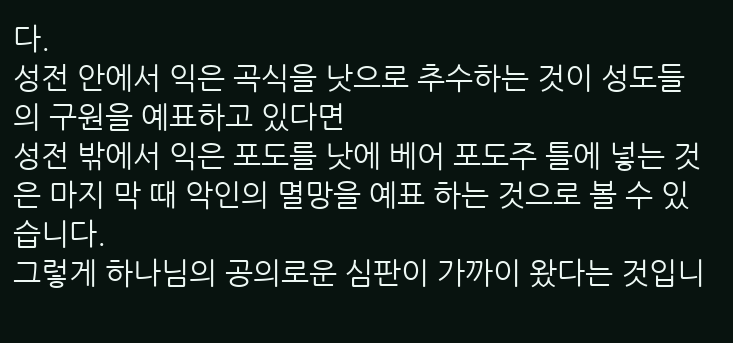다.
성전 안에서 익은 곡식을 낫으로 추수하는 것이 성도들의 구원을 예표하고 있다면
성전 밖에서 익은 포도를 낫에 베어 포도주 틀에 넣는 것은 마지 막 때 악인의 멸망을 예표 하는 것으로 볼 수 있습니다.
그렇게 하나님의 공의로운 심판이 가까이 왔다는 것입니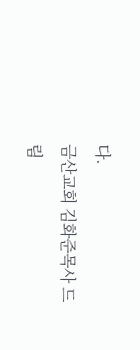다.
금산교회 김화준목사 드림